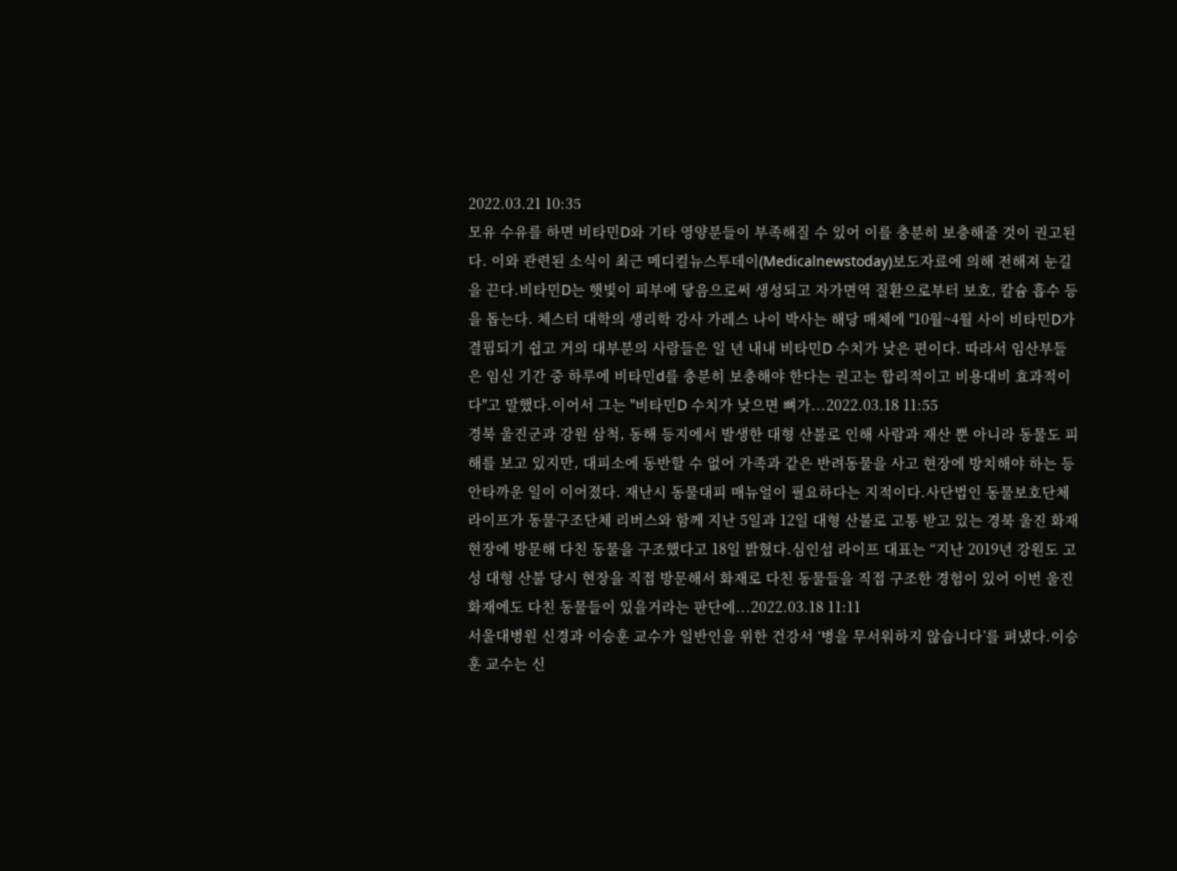2022.03.21 10:35
모유 수유를 하면 비타민D와 기타 영양분들이 부족해질 수 있어 이를 충분히 보충해줄 것이 권고된다. 이와 관련된 소식이 최근 메디컬뉴스투데이(Medicalnewstoday)보도자료에 의해 전해져 눈길을 끈다.비타민D는 햇빛이 피부에 닿음으로써 생성되고 자가면역 질환으로부터 보호, 칼슘 흡수 등을 돕는다. 체스터 대학의 생리학 강사 가레스 나이 박사는 해당 매체에 "10월~4월 사이 비타민D가 결핍되기 쉽고 거의 대부분의 사람들은 일 년 내내 비타민D 수치가 낮은 편이다. 따라서 임산부들은 임신 기간 중 하루에 비타민d를 충분히 보충해야 한다는 권고는 합리적이고 비용대비 효과적이다"고 말했다.이어서 그는 "비타민D 수치가 낮으면 뼈가...2022.03.18 11:55
경북 울진군과 강원 삼척, 동해 등지에서 발생한 대형 산불로 인해 사람과 재산 뿐 아니라 동물도 피해를 보고 있지만, 대피소에 동반할 수 없어 가족과 같은 반려동물을 사고 현장에 방치해야 하는 등 안타까운 일이 이어졌다. 재난시 동물대피 매뉴얼이 필요하다는 지적이다.사단법인 동물보호단체 라이프가 동물구조단체 리버스와 함께 지난 5일과 12일 대형 산불로 고통 받고 있는 경북 울진 화재 현장에 방문해 다친 동물을 구조했다고 18일 밝혔다.심인섭 라이프 대표는 “지난 2019년 강원도 고성 대형 산불 당시 현장을 직접 방문해서 화재로 다친 동물들을 직접 구조한 경험이 있어 이번 울진 화재에도 다친 동물들이 있을거라는 판단에...2022.03.18 11:11
서울대병원 신경과 이승훈 교수가 일반인을 위한 건강서 ‘병을 무서워하지 않습니다’를 펴냈다.이승훈 교수는 신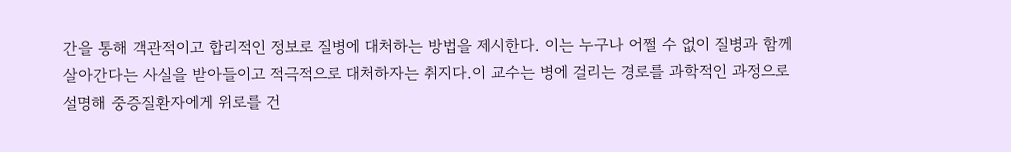간을 통해 객관적이고 합리적인 정보로 질병에 대처하는 방법을 제시한다. 이는 누구나 어쩔 수 없이 질병과 함께 살아간다는 사실을 받아들이고 적극적으로 대처하자는 취지다.이 교수는 병에 걸리는 경로를 과학적인 과정으로 설명해 중증질환자에게 위로를 건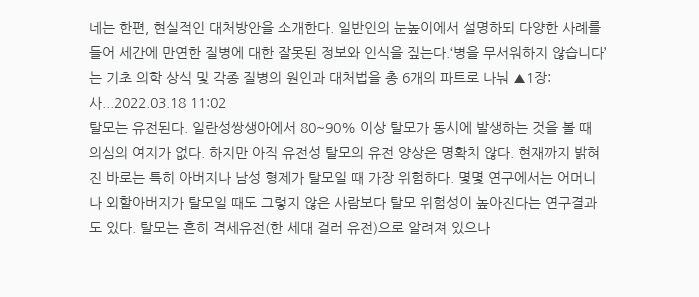네는 한편, 현실적인 대처방안을 소개한다. 일반인의 눈높이에서 설명하되 다양한 사례를 들어 세간에 만연한 질병에 대한 잘못된 정보와 인식을 짚는다.‘병을 무서워하지 않습니다’는 기초 의학 상식 및 각종 질병의 원인과 대처법을 총 6개의 파트로 나눠 ▲1장: 사...2022.03.18 11:02
탈모는 유전된다. 일란성쌍생아에서 80~90% 이상 탈모가 동시에 발생하는 것을 볼 때 의심의 여지가 없다. 하지만 아직 유전성 탈모의 유전 양상은 명확치 않다. 현재까지 밝혀진 바로는 특히 아버지나 남성 형제가 탈모일 때 가장 위험하다. 몇몇 연구에서는 어머니나 외할아버지가 탈모일 때도 그렇지 않은 사람보다 탈모 위험성이 높아진다는 연구결과도 있다. 탈모는 흔히 격세유전(한 세대 걸러 유전)으로 알려져 있으나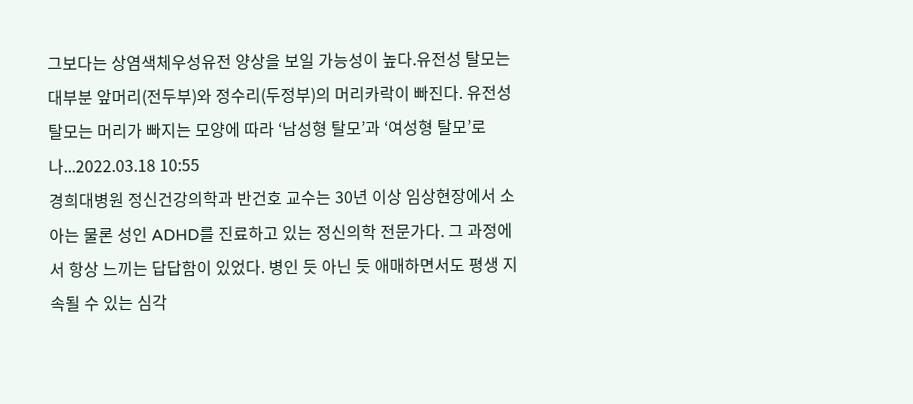그보다는 상염색체우성유전 양상을 보일 가능성이 높다.유전성 탈모는 대부분 앞머리(전두부)와 정수리(두정부)의 머리카락이 빠진다. 유전성 탈모는 머리가 빠지는 모양에 따라 ‘남성형 탈모’과 ‘여성형 탈모’로 나...2022.03.18 10:55
경희대병원 정신건강의학과 반건호 교수는 30년 이상 임상현장에서 소아는 물론 성인 ADHD를 진료하고 있는 정신의학 전문가다. 그 과정에서 항상 느끼는 답답함이 있었다. 병인 듯 아닌 듯 애매하면서도 평생 지속될 수 있는 심각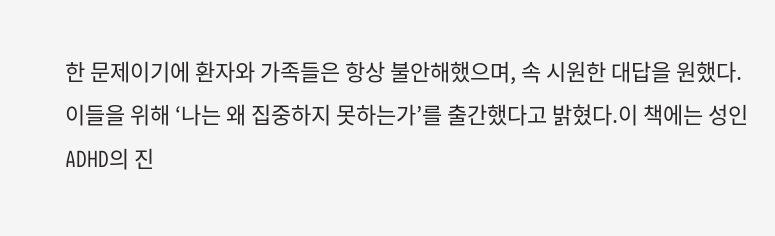한 문제이기에 환자와 가족들은 항상 불안해했으며, 속 시원한 대답을 원했다. 이들을 위해 ‘나는 왜 집중하지 못하는가’를 출간했다고 밝혔다.이 책에는 성인 ADHD의 진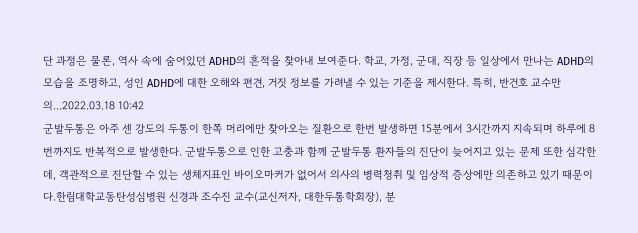단 과정은 물론, 역사 속에 숨어있던 ADHD의 흔적을 찾아내 보여준다. 학교, 가정, 군대, 직장 등 일상에서 만나는 ADHD의 모습을 조명하고, 성인 ADHD에 대한 오해와 편견, 거짓 정보를 가려낼 수 있는 기준을 제시한다. 특히, 반건호 교수만의...2022.03.18 10:42
군발두통은 아주 센 강도의 두통이 한쪽 머리에만 찾아오는 질환으로 한번 발생하면 15분에서 3시간까지 지속되며 하루에 8번까지도 반복적으로 발생한다. 군발두통으로 인한 고충과 함께 군발두통 환자들의 진단이 늦어지고 있는 문제 또한 심각한데, 객관적으로 진단할 수 있는 생체지표인 바이오마커가 없어서 의사의 병력청취 및 임상적 증상에만 의존하고 있기 때문이다.한림대학교동탄성심병원 신경과 조수진 교수(교신저자, 대한두통학회장), 분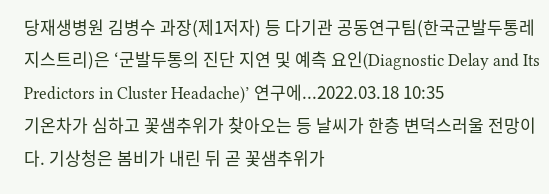당재생병원 김병수 과장(제1저자) 등 다기관 공동연구팀(한국군발두통레지스트리)은 ‘군발두통의 진단 지연 및 예측 요인(Diagnostic Delay and Its Predictors in Cluster Headache)’ 연구에...2022.03.18 10:35
기온차가 심하고 꽃샘추위가 찾아오는 등 날씨가 한층 변덕스러울 전망이다. 기상청은 봄비가 내린 뒤 곧 꽃샘추위가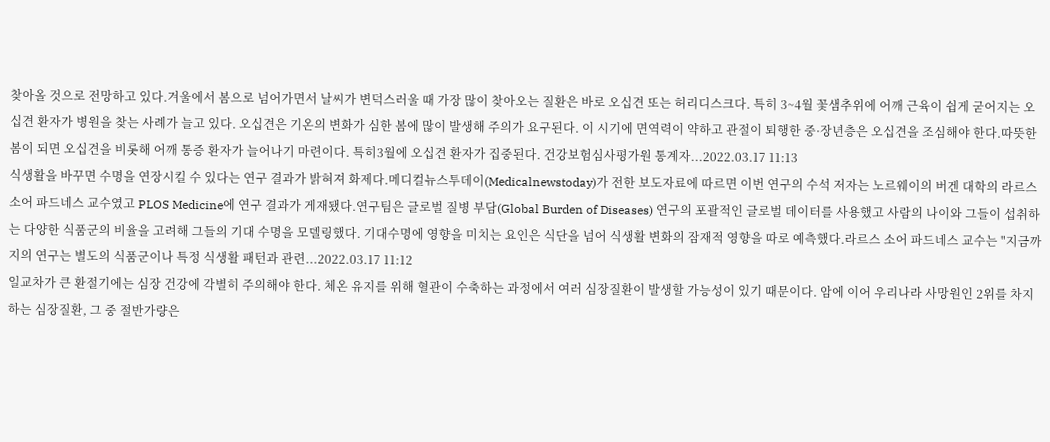찾아올 것으로 전망하고 있다.겨울에서 봄으로 넘어가면서 날씨가 변덕스러울 때 가장 많이 찾아오는 질환은 바로 오십견 또는 허리디스크다. 특히 3~4월 꽃샘추위에 어깨 근육이 쉽게 굳어지는 오십견 환자가 병원을 찾는 사례가 늘고 있다. 오십견은 기온의 변화가 심한 봄에 많이 발생해 주의가 요구된다. 이 시기에 면역력이 약하고 관절이 퇴행한 중·장년층은 오십견을 조심해야 한다.따뜻한 봄이 되면 오십견을 비롯해 어깨 통증 환자가 늘어나기 마련이다. 특히3월에 오십견 환자가 집중된다. 건강보험심사평가원 통계자...2022.03.17 11:13
식생활을 바꾸면 수명을 연장시킬 수 있다는 연구 결과가 밝혀져 화제다.메디컬뉴스투데이(Medicalnewstoday)가 전한 보도자료에 따르면 이번 연구의 수석 저자는 노르웨이의 버겐 대학의 라르스 소어 파드네스 교수였고 PLOS Medicine에 연구 결과가 게재됐다.연구팀은 글로벌 질병 부담(Global Burden of Diseases) 연구의 포괄적인 글로벌 데이터를 사용했고 사람의 나이와 그들이 섭취하는 다양한 식품군의 비율을 고려해 그들의 기대 수명을 모델링했다. 기대수명에 영향을 미치는 요인은 식단을 넘어 식생활 변화의 잠재적 영향을 따로 예측했다.라르스 소어 파드네스 교수는 "지금까지의 연구는 별도의 식품군이나 특정 식생활 패턴과 관련...2022.03.17 11:12
일교차가 큰 환절기에는 심장 건강에 각별히 주의해야 한다. 체온 유지를 위해 혈관이 수축하는 과정에서 여러 심장질환이 발생할 가능성이 있기 때문이다. 암에 이어 우리나라 사망원인 2위를 차지하는 심장질환, 그 중 절반가량은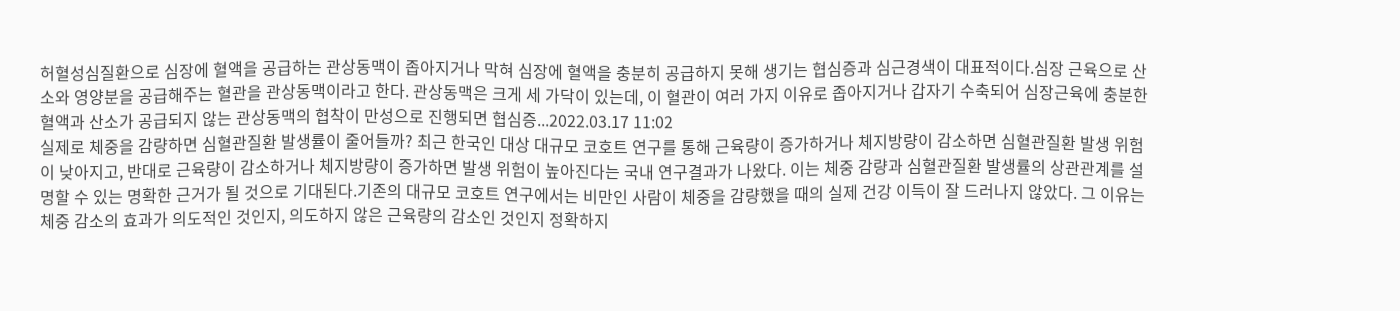허혈성심질환으로 심장에 혈액을 공급하는 관상동맥이 좁아지거나 막혀 심장에 혈액을 충분히 공급하지 못해 생기는 협심증과 심근경색이 대표적이다.심장 근육으로 산소와 영양분을 공급해주는 혈관을 관상동맥이라고 한다. 관상동맥은 크게 세 가닥이 있는데, 이 혈관이 여러 가지 이유로 좁아지거나 갑자기 수축되어 심장근육에 충분한 혈액과 산소가 공급되지 않는 관상동맥의 협착이 만성으로 진행되면 협심증...2022.03.17 11:02
실제로 체중을 감량하면 심혈관질환 발생률이 줄어들까? 최근 한국인 대상 대규모 코호트 연구를 통해 근육량이 증가하거나 체지방량이 감소하면 심혈관질환 발생 위험이 낮아지고, 반대로 근육량이 감소하거나 체지방량이 증가하면 발생 위험이 높아진다는 국내 연구결과가 나왔다. 이는 체중 감량과 심혈관질환 발생률의 상관관계를 설명할 수 있는 명확한 근거가 될 것으로 기대된다.기존의 대규모 코호트 연구에서는 비만인 사람이 체중을 감량했을 때의 실제 건강 이득이 잘 드러나지 않았다. 그 이유는 체중 감소의 효과가 의도적인 것인지, 의도하지 않은 근육량의 감소인 것인지 정확하지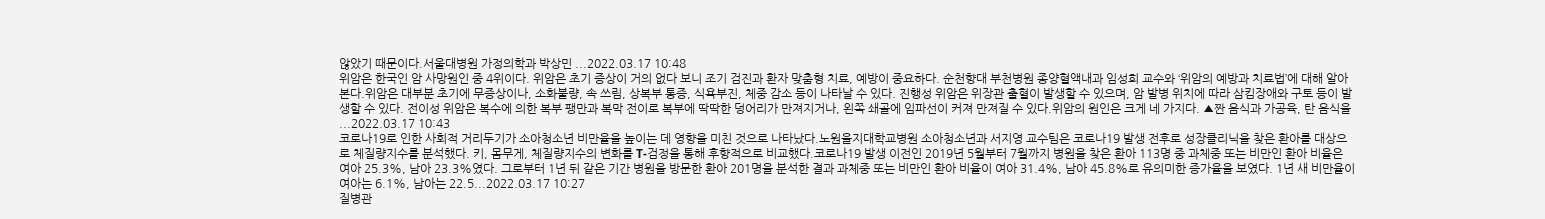않았기 때문이다.서울대병원 가정의학과 박상민 ...2022.03.17 10:48
위암은 한국인 암 사망원인 중 4위이다. 위암은 초기 증상이 거의 없다 보니 조기 검진과 환자 맞춤형 치료, 예방이 중요하다. 순천향대 부천병원 종양혈액내과 임성희 교수와 ‘위암의 예방과 치료법’에 대해 알아본다.위암은 대부분 초기에 무증상이나, 소화불량, 속 쓰림, 상복부 통증, 식욕부진, 체중 감소 등이 나타날 수 있다. 진행성 위암은 위장관 출혈이 발생할 수 있으며, 암 발병 위치에 따라 삼킴장애와 구토 등이 발생할 수 있다. 전이성 위암은 복수에 의한 복부 팽만과 복막 전이로 복부에 딱딱한 덩어리가 만져지거나, 왼쪽 쇄골에 임파선이 커져 만져질 수 있다.위암의 원인은 크게 네 가지다. ▲짠 음식과 가공육, 탄 음식을 ...2022.03.17 10:43
코로나19로 인한 사회적 거리두기가 소아청소년 비만율을 높이는 데 영향을 미친 것으로 나타났다.노원을지대학교병원 소아청소년과 서지영 교수팀은 코로나19 발생 전후로 성장클리닉을 찾은 환아를 대상으로 체질량지수를 분석했다. 키, 몸무게, 체질량지수의 변화를 T-검정을 통해 후향적으로 비교했다.코로나19 발생 이전인 2019년 5월부터 7월까지 병원을 찾은 환아 113명 중 과체중 또는 비만인 환아 비율은 여아 25.3%, 남아 23.3%였다. 그로부터 1년 뒤 같은 기간 병원을 방문한 환아 201명을 분석한 결과 과체중 또는 비만인 환아 비율이 여아 31.4%, 남아 45.8%로 유의미한 증가율을 보였다. 1년 새 비만율이 여아는 6.1%, 남아는 22.5...2022.03.17 10:27
질병관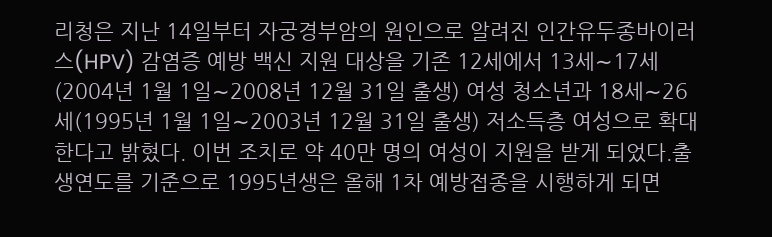리청은 지난 14일부터 자궁경부암의 원인으로 알려진 인간유두종바이러스(HPV) 감염증 예방 백신 지원 대상을 기존 12세에서 13세∼17세(2004년 1월 1일∼2008년 12월 31일 출생) 여성 청소년과 18세∼26세(1995년 1월 1일∼2003년 12월 31일 출생) 저소득층 여성으로 확대한다고 밝혔다. 이번 조치로 약 40만 명의 여성이 지원을 받게 되었다.출생연도를 기준으로 1995년생은 올해 1차 예방접종을 시행하게 되면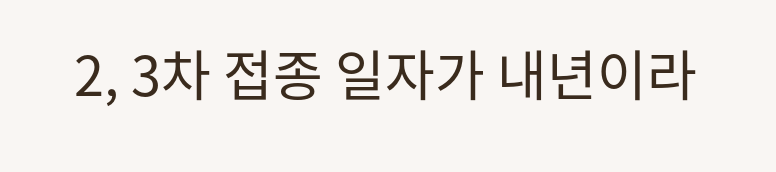2, 3차 접종 일자가 내년이라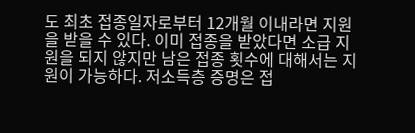도 최초 접종일자로부터 12개월 이내라면 지원을 받을 수 있다. 이미 접종을 받았다면 소급 지원을 되지 않지만 남은 접종 횟수에 대해서는 지원이 가능하다. 저소득층 증명은 접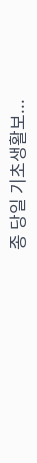종 당일 기초생활보...